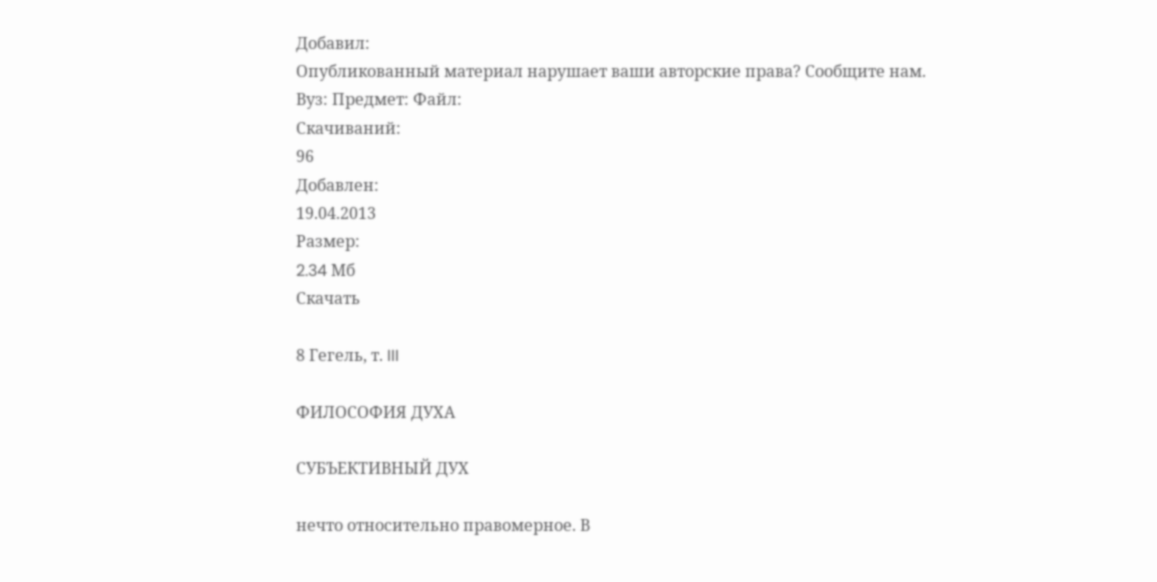Добавил:
Опубликованный материал нарушает ваши авторские права? Сообщите нам.
Вуз: Предмет: Файл:
Скачиваний:
96
Добавлен:
19.04.2013
Размер:
2.34 Mб
Скачать

8 Гегель, т. III

ФИЛОСОФИЯ ДУХА

СУБЪЕКТИВНЫЙ ДУХ

нечто относительно правомерное. В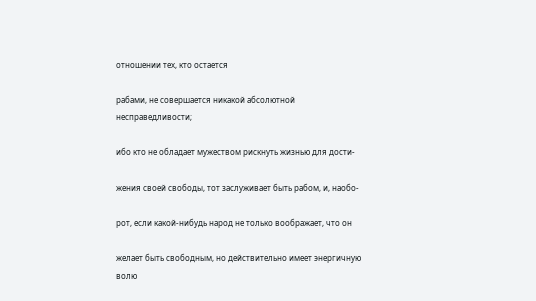отношении тех, кто остается

рабами, не совершается никакой абсолютной несправедливости;

ибо кто не обладает мужеством рискнуть жизнью для дости-

жения своей свободы, тот заслуживает быть рабом, и, наобо-

рот, если какой-нибудь народ не только воображает, что он

желает быть свободным, но действительно имеет энергичную волю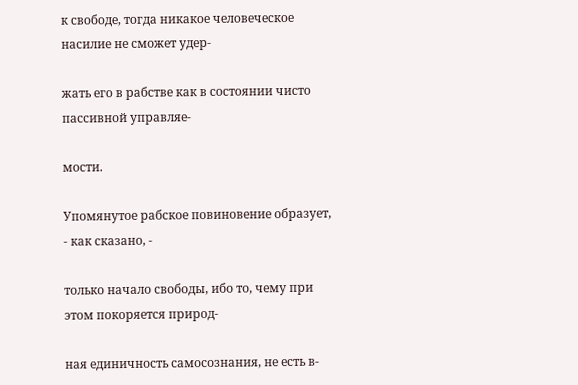к свободе, тогда никакое человеческое насилие не сможет удер-

жать его в рабстве как в состоянии чисто пассивной управляе-

мости.

Упомянутое рабское повиновение образует, - как сказано, -

только начало свободы, ибо то, чему при этом покоряется природ-

ная единичность самосознания, не есть в-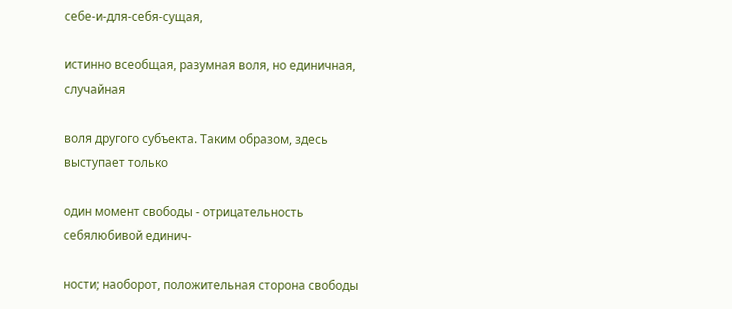себе-и-для-себя-сущая,

истинно всеобщая, разумная воля, но единичная, случайная

воля другого субъекта. Таким образом, здесь выступает только

один момент свободы - отрицательность себялюбивой единич-

ности; наоборот, положительная сторона свободы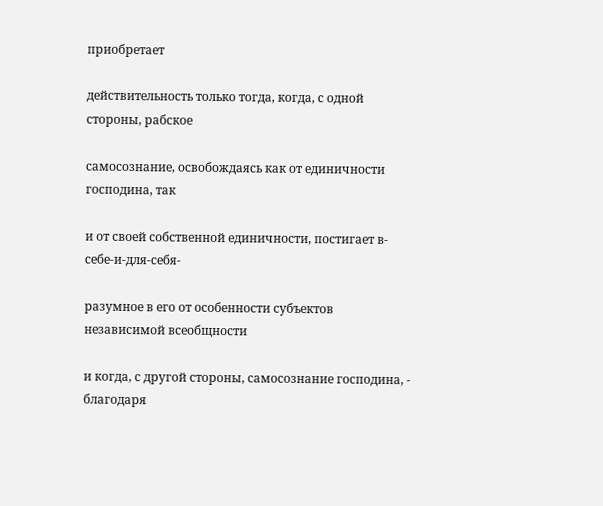приобретает

действительность только тогда, когда, с одной стороны, рабское

самосознание, освобождаясь как от единичности господина, так

и от своей собственной единичности, постигает в-себе-и-для-себя-

разумное в его от особенности субъектов независимой всеобщности

и когда, с другой стороны, самосознание господина, - благодаря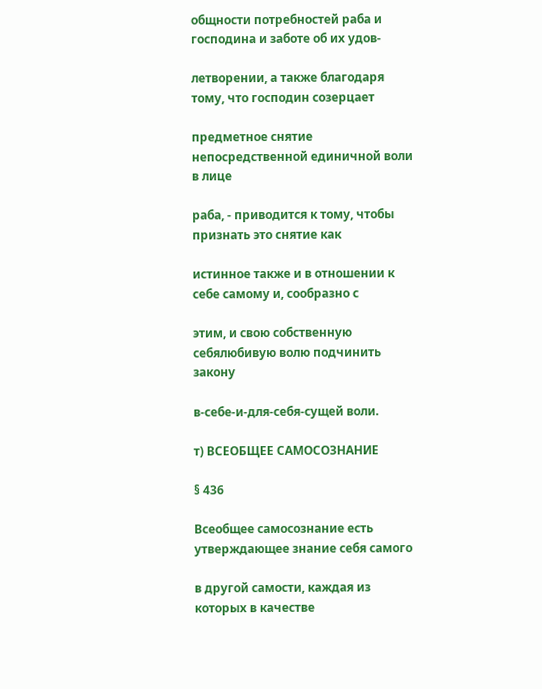общности потребностей раба и господина и заботе об их удов-

летворении, а также благодаря тому, что господин созерцает

предметное снятие непосредственной единичной воли в лице

раба, - приводится к тому, чтобы признать это снятие как

истинное также и в отношении к себе самому и, сообразно с

этим, и свою собственную себялюбивую волю подчинить закону

в-себе-и-для-себя-сущей воли.

т) ВСЕОБЩЕЕ САМОСОЗНАНИЕ

§ 436

Всеобщее самосознание есть утверждающее знание себя самого

в другой самости, каждая из которых в качестве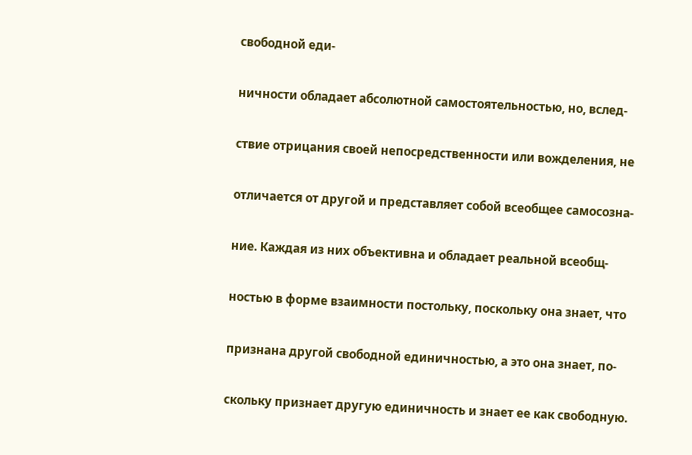свободной еди-

ничности обладает абсолютной самостоятельностью, но, вслед-

ствие отрицания своей непосредственности или вожделения, не

отличается от другой и представляет собой всеобщее самосозна-

ние. Каждая из них объективна и обладает реальной всеобщ-

ностью в форме взаимности постольку, поскольку она знает, что

признана другой свободной единичностью, а это она знает, по-

скольку признает другую единичность и знает ее как свободную.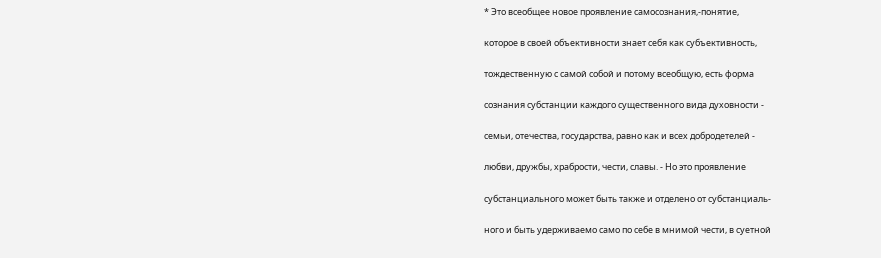* Это всеобщее новое проявление самосознания,-понятие,

которое в своей объективности знает себя как субъективность,

тождественную с самой собой и потому всеобщую, есть форма

сознания субстанции каждого существенного вида духовности -

семьи, отечества, государства, равно как и всех добродетелей -

любви, дружбы, храбрости, чести, славы. - Но это проявление

субстанциального может быть также и отделено от субстанциаль-

ного и быть удерживаемо само по себе в мнимой чести, в суетной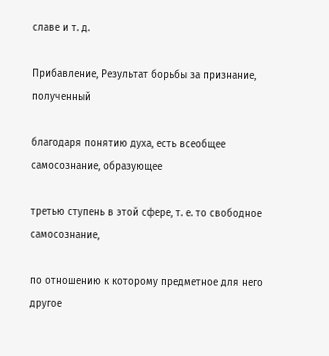славе и т. д.

Прибавление, Результат борьбы за признание, полученный

благодаря понятию духа, есть всеобщее самосознание, образующее

третью ступень в этой сфере, т. е. то свободное самосознание,

по отношению к которому предметное для него другое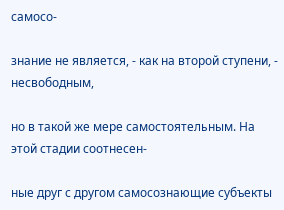самосо-

знание не является, - как на второй ступени, - несвободным,

но в такой же мере самостоятельным. На этой стадии соотнесен-

ные друг с другом самосознающие субъекты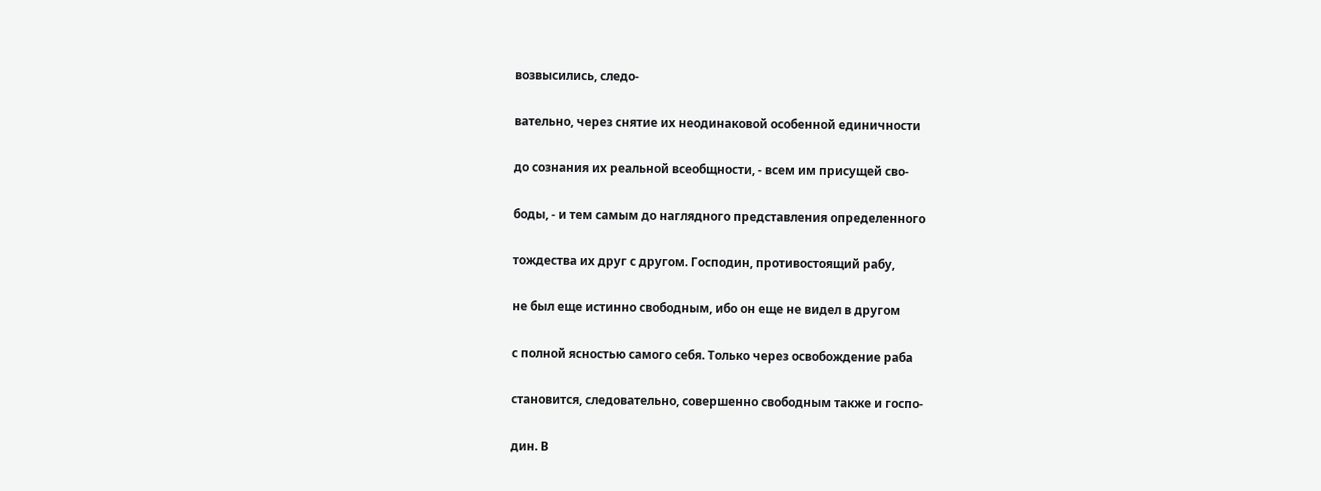возвысились, следо-

вательно, через снятие их неодинаковой особенной единичности

до сознания их реальной всеобщности, - всем им присущей сво-

боды, - и тем самым до наглядного представления определенного

тождества их друг с другом. Господин, противостоящий рабу,

не был еще истинно свободным, ибо он еще не видел в другом

с полной ясностью самого себя. Только через освобождение раба

становится, следовательно, совершенно свободным также и госпо-

дин. В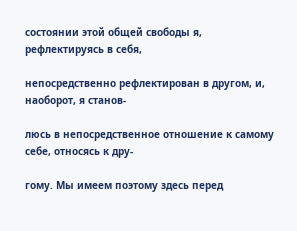состоянии этой общей свободы я, рефлектируясь в себя,

непосредственно рефлектирован в другом, и, наоборот, я станов-

люсь в непосредственное отношение к самому себе, относясь к дру-

гому. Мы имеем поэтому здесь перед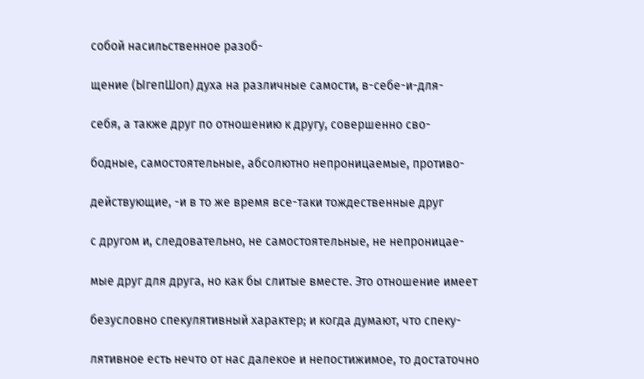собой насильственное разоб-

щение (ЫгепШоп) духа на различные самости, в-себе-и-для-

себя, а также друг по отношению к другу, совершенно сво-

бодные, самостоятельные, абсолютно непроницаемые, противо-

действующие, -и в то же время все-таки тождественные друг

с другом и, следовательно, не самостоятельные, не непроницае-

мые друг для друга, но как бы слитые вместе. Это отношение имеет

безусловно спекулятивный характер; и когда думают, что спеку-

лятивное есть нечто от нас далекое и непостижимое, то достаточно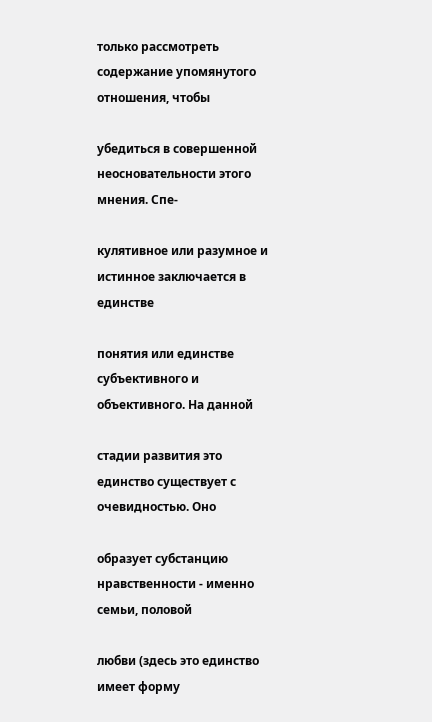только рассмотреть содержание упомянутого отношения, чтобы

убедиться в совершенной неосновательности этого мнения. Спе-

кулятивное или разумное и истинное заключается в единстве

понятия или единстве субъективного и объективного. На данной

стадии развития это единство существует с очевидностью. Оно

образует субстанцию нравственности - именно семьи, половой

любви (здесь это единство имеет форму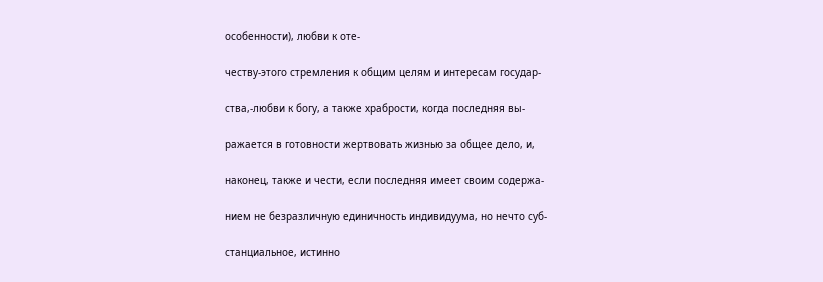особенности), любви к оте-

честву-этого стремления к общим целям и интересам государ-

ства,-любви к богу, а также храбрости, когда последняя вы-

ражается в готовности жертвовать жизнью за общее дело, и,

наконец, также и чести, если последняя имеет своим содержа-

нием не безразличную единичность индивидуума, но нечто суб-

станциальное, истинно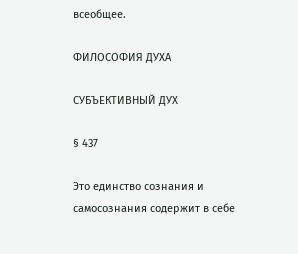всеобщее.

ФИЛОСОФИЯ ДУХА

СУБЪЕКТИВНЫЙ ДУХ

§ 437

Это единство сознания и самосознания содержит в себе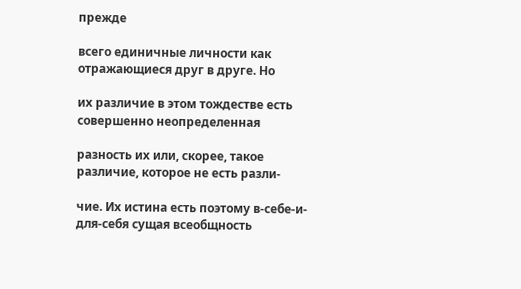прежде

всего единичные личности как отражающиеся друг в друге. Но

их различие в этом тождестве есть совершенно неопределенная

разность их или, скорее, такое различие, которое не есть разли-

чие. Их истина есть поэтому в-себе-и-для-себя сущая всеобщность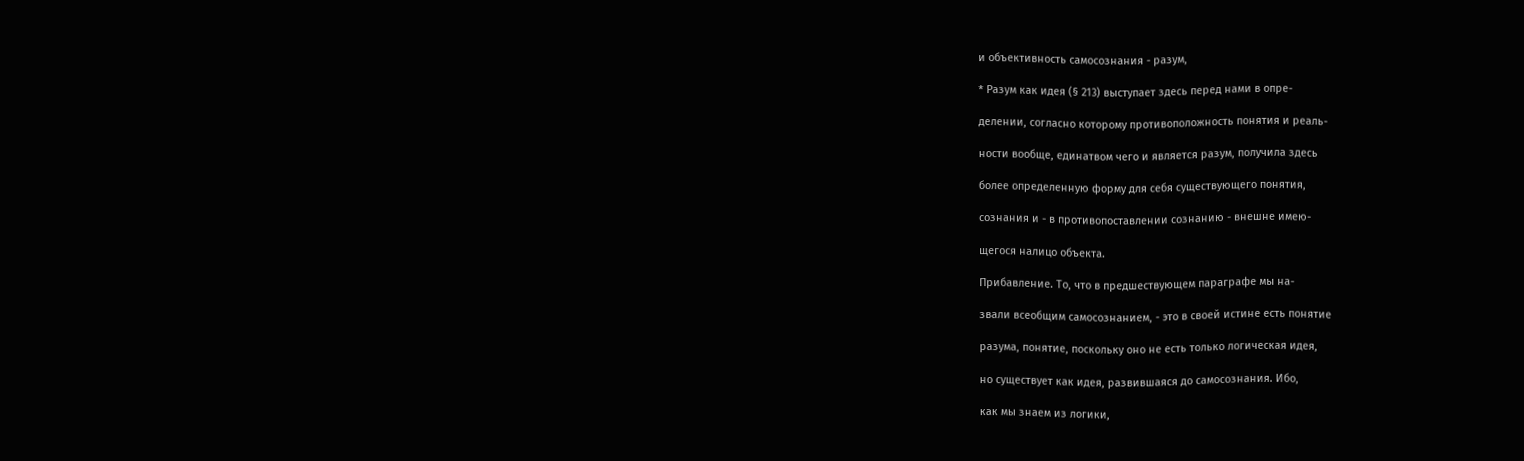и объективность самосознания - разум,

* Разум как идея (§ 213) выступает здесь перед нами в опре-

делении, согласно которому противоположность понятия и реаль-

ности вообще, единатвом чего и является разум, получила здесь

более определенную форму для себя существующего понятия,

сознания и - в противопоставлении сознанию - внешне имею-

щегося налицо объекта.

Прибавление. То, что в предшествующем параграфе мы на-

звали всеобщим самосознанием, - это в своей истине есть понятие

разума, понятие, поскольку оно не есть только логическая идея,

но существует как идея, развившаяся до самосознания. Ибо,

как мы знаем из логики,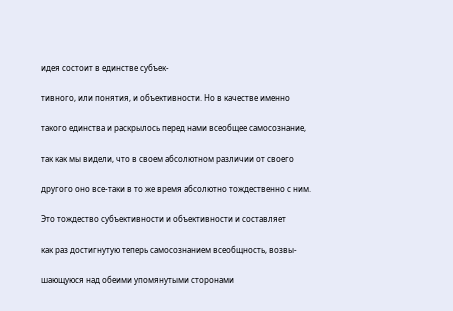идея состоит в единстве субъек-

тивного, или понятия, и объективности. Но в качестве именно

такого единства и раскрылось перед нами всеобщее самосознание,

так как мы видели, что в своем абсолютном различии от своего

другого оно все-таки в то же время абсолютно тождественно с ним.

Это тождество субъективности и объективности и составляет

как раз достигнутую теперь самосознанием всеобщность, возвы-

шающуюся над обеими упомянутыми сторонами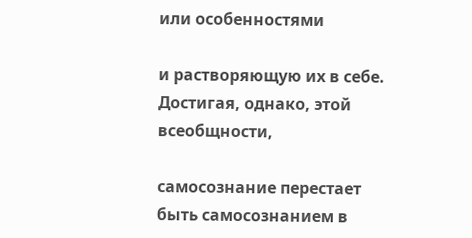или особенностями

и растворяющую их в себе. Достигая, однако, этой всеобщности,

самосознание перестает быть самосознанием в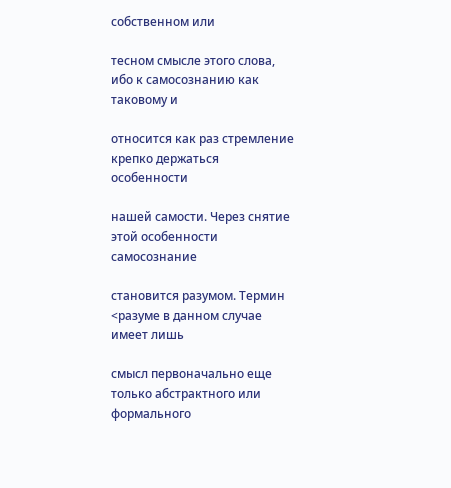собственном или

тесном смысле этого слова, ибо к самосознанию как таковому и

относится как раз стремление крепко держаться особенности

нашей самости. Через снятие этой особенности самосознание

становится разумом. Термин <разуме в данном случае имеет лишь

смысл первоначально еще только абстрактного или формального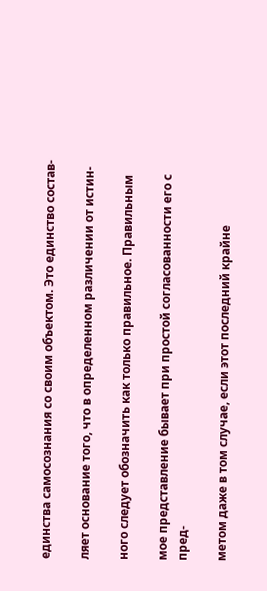единства самосознания со своим объектом. Это единство состав-

ляет основание того, что в определенном различении от истин-

ного следует обозначить как только правильное. Правильным

мое представление бывает при простой согласованности его с пред-

метом даже в том случае, если этот последний крайне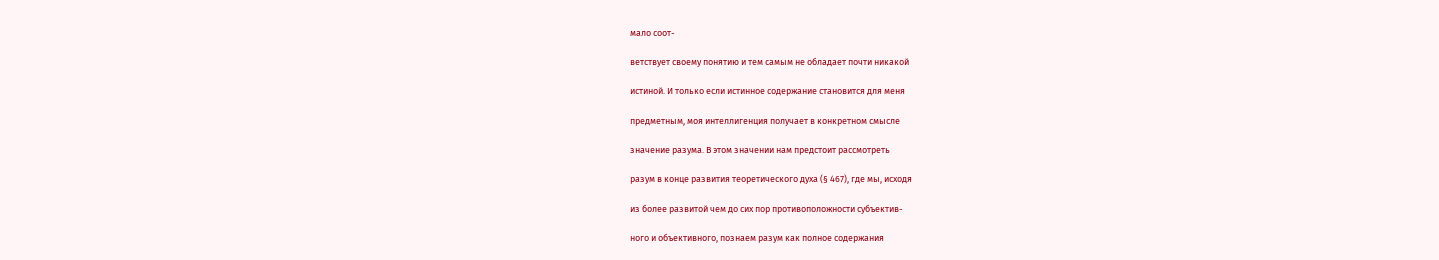мало соот-

ветствует своему понятию и тем самым не обладает почти никакой

истиной. И только если истинное содержание становится для меня

предметным, моя интеллигенция получает в конкретном смысле

значение разума. В этом значении нам предстоит рассмотреть

разум в конце развития теоретического духа (§ 467), где мы, исходя

из более развитой чем до сих пор противоположности субъектив-

ного и объективного, познаем разум как полное содержания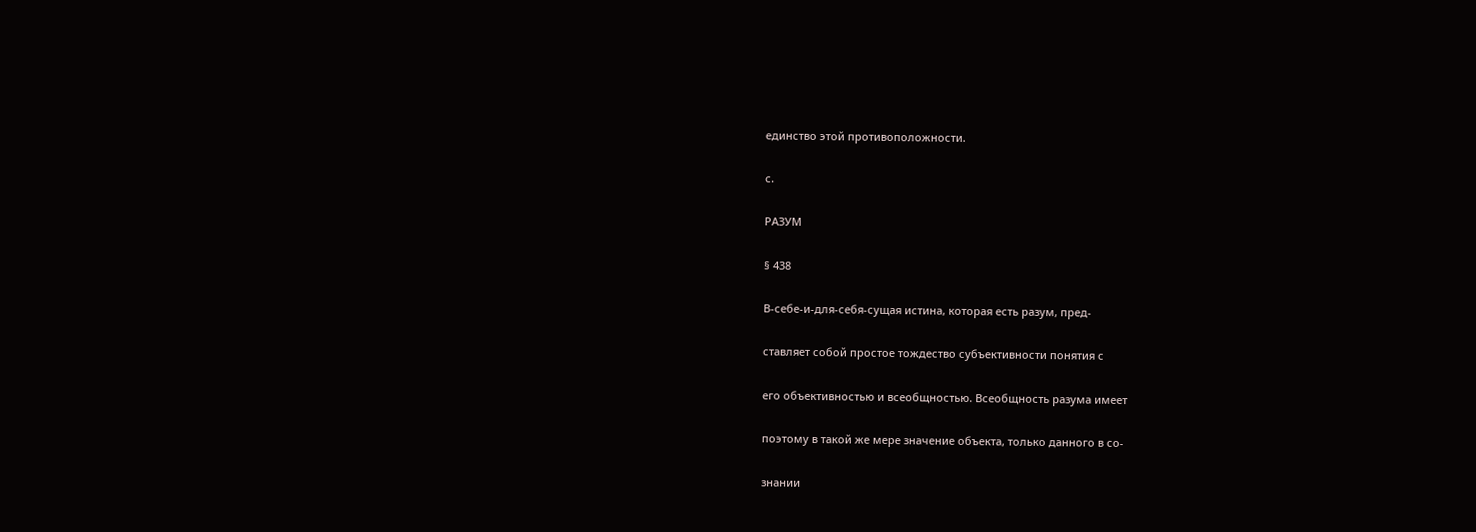единство этой противоположности.

с.

РАЗУМ

§ 438

В-себе-и-для-себя-сущая истина, которая есть разум, пред-

ставляет собой простое тождество субъективности понятия с

его объективностью и всеобщностью. Всеобщность разума имеет

поэтому в такой же мере значение объекта, только данного в со-

знании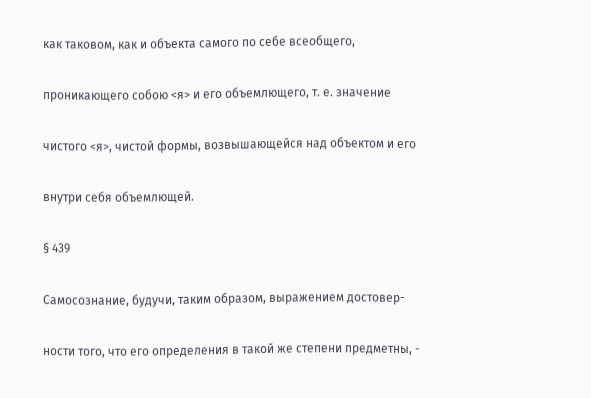как таковом, как и объекта самого по себе всеобщего,

проникающего собою <я> и его объемлющего, т. е. значение

чистого <я>, чистой формы, возвышающейся над объектом и его

внутри себя объемлющей.

§ 439

Самосознание, будучи, таким образом, выражением достовер-

ности того, что его определения в такой же степени предметны, -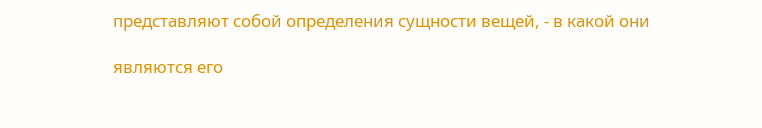представляют собой определения сущности вещей, - в какой они

являются его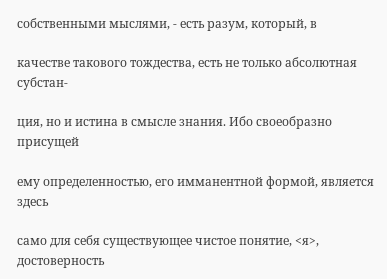собственными мыслями, - есть разум, который, в

качестве такового тождества, есть не только абсолютная субстан-

ция, но и истина в смысле знания. Ибо своеобразно присущей

ему определенностью, его имманентной формой, является здесь

само для себя существующее чистое понятие, <я>, достоверность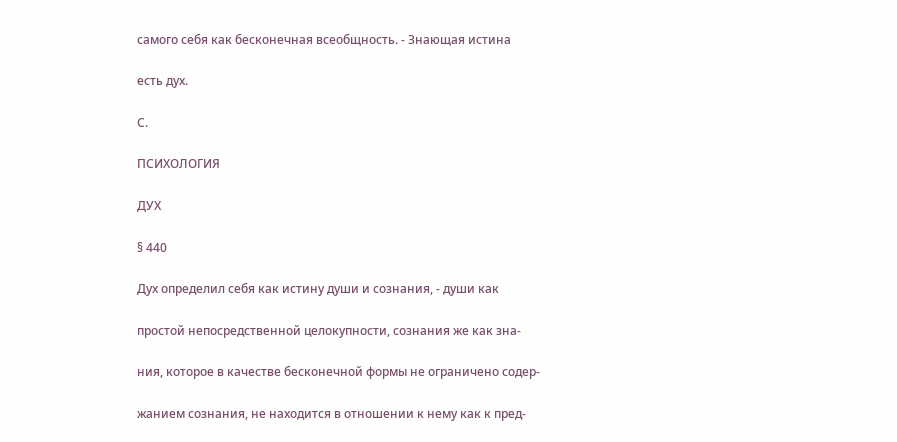самого себя как бесконечная всеобщность. - Знающая истина

есть дух.

С.

ПСИХОЛОГИЯ

ДУХ

§ 440

Дух определил себя как истину души и сознания, - души как

простой непосредственной целокупности, сознания же как зна-

ния, которое в качестве бесконечной формы не ограничено содер-

жанием сознания, не находится в отношении к нему как к пред-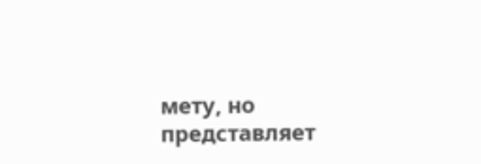мету, но представляет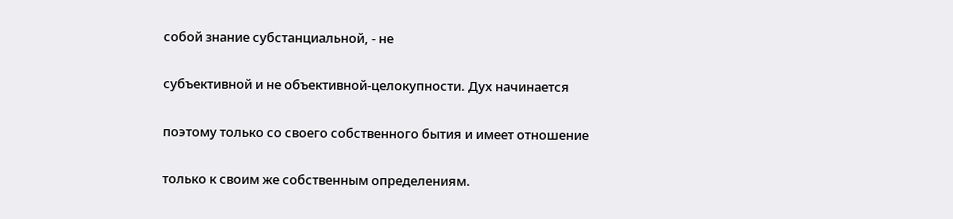собой знание субстанциальной, - не

субъективной и не объективной-целокупности. Дух начинается

поэтому только со своего собственного бытия и имеет отношение

только к своим же собственным определениям.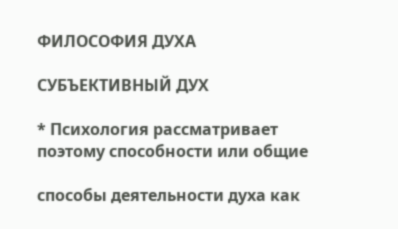ФИЛОСОФИЯ ДУХА

СУБЪЕКТИВНЫЙ ДУХ

* Психология рассматривает поэтому способности или общие

способы деятельности духа как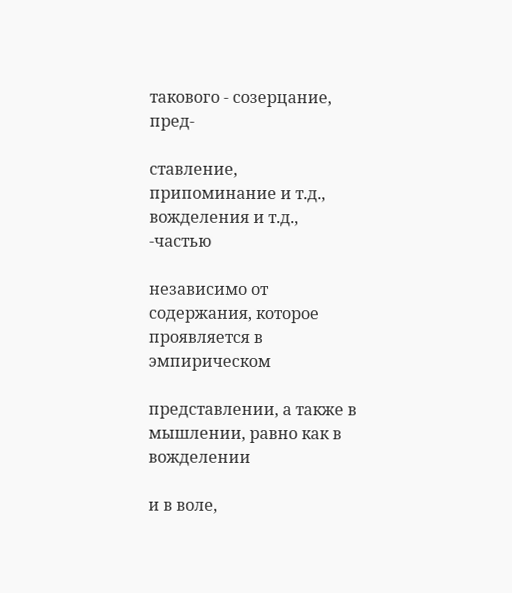такового - созерцание, пред-

ставление, припоминание и т.д., вожделения и т.д., -частью

независимо от содержания, которое проявляется в эмпирическом

представлении, а также в мышлении, равно как в вожделении

и в воле,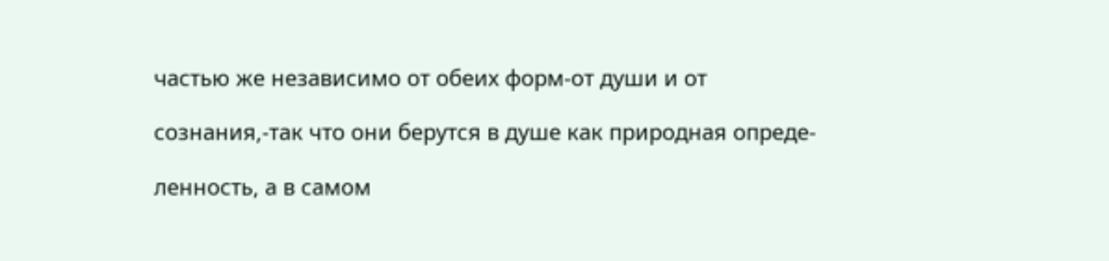частью же независимо от обеих форм-от души и от

сознания,-так что они берутся в душе как природная опреде-

ленность, а в самом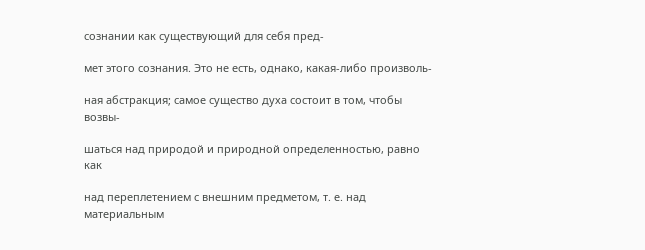сознании как существующий для себя пред-

мет этого сознания. Это не есть, однако, какая-либо произволь-

ная абстракция; самое существо духа состоит в том, чтобы возвы-

шаться над природой и природной определенностью, равно как

над переплетением с внешним предметом, т. е. над материальным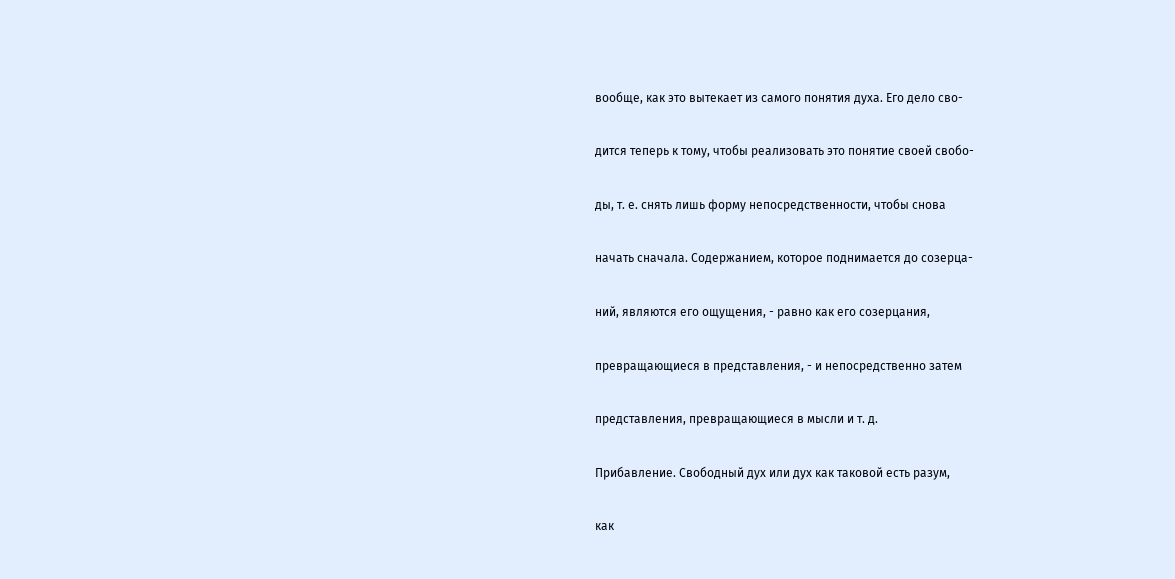вообще, как это вытекает из самого понятия духа. Его дело сво-

дится теперь к тому, чтобы реализовать это понятие своей свобо-

ды, т. е. снять лишь форму непосредственности, чтобы снова

начать сначала. Содержанием, которое поднимается до созерца-

ний, являются его ощущения, - равно как его созерцания,

превращающиеся в представления, - и непосредственно затем

представления, превращающиеся в мысли и т. д.

Прибавление. Свободный дух или дух как таковой есть разум,

как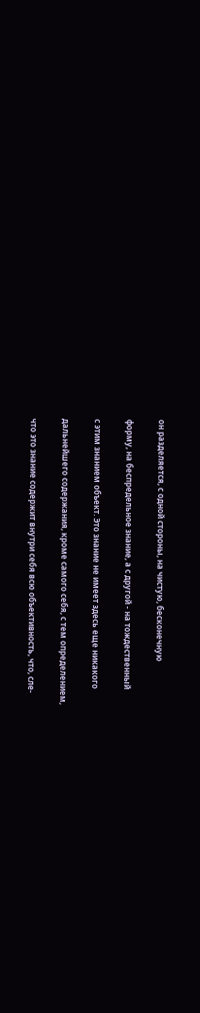он разделяется, с одной стороны, на чистую, бесконечную

форму, на беспредельное знание, а с другой - на тождественный

с этим знанием объект. Это знание не имеет здесь еще никакого

дальнейшего содержания, кроме самого себя, с тем определением,

что это знание содержит внутри себя всю объективность, что, сле-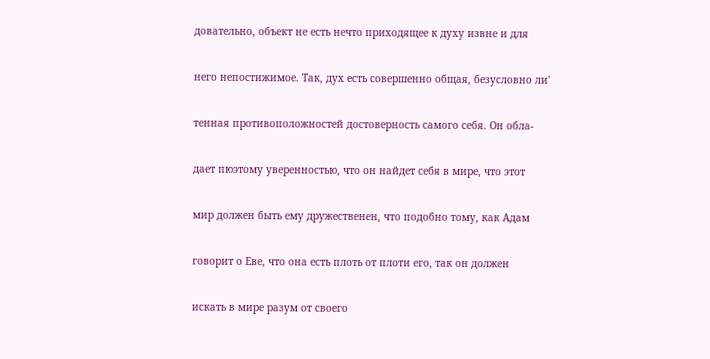довательно, объект не есть нечто приходящее к духу извне и для

него непостижимое. Так, дух есть совершенно общая, безусловно ли'

тенная противоположностей достоверность самого себя. Он обла-

дает пюэтому уверенностью, что он найдет себя в мире, что этот

мир должен быть ему дружественен, что подобно тому, как Адам

говорит о Еве, что она есть плоть от плоти его, так он должен

искать в мире разум от своего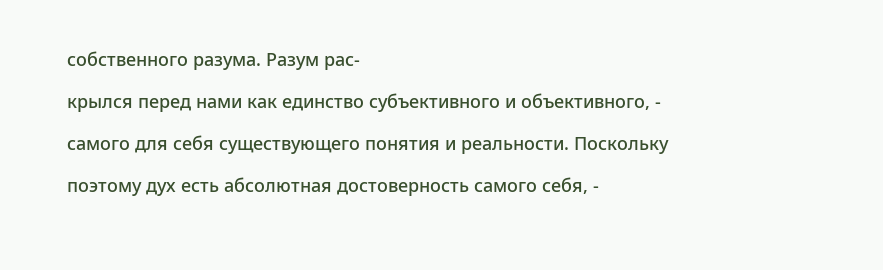собственного разума. Разум рас-

крылся перед нами как единство субъективного и объективного, -

самого для себя существующего понятия и реальности. Поскольку

поэтому дух есть абсолютная достоверность самого себя, -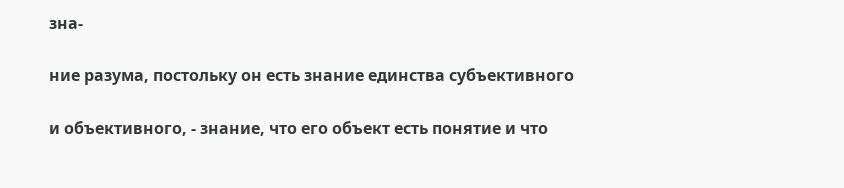зна-

ние разума, постольку он есть знание единства субъективного

и объективного, - знание, что его объект есть понятие и что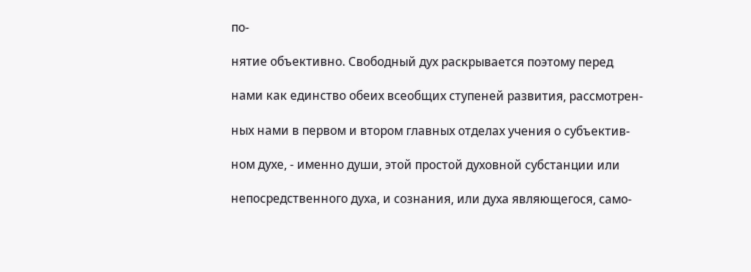по-

нятие объективно. Свободный дух раскрывается поэтому перед

нами как единство обеих всеобщих ступеней развития, рассмотрен-

ных нами в первом и втором главных отделах учения о субъектив-

ном духе, - именно души, этой простой духовной субстанции или

непосредственного духа, и сознания, или духа являющегося, само-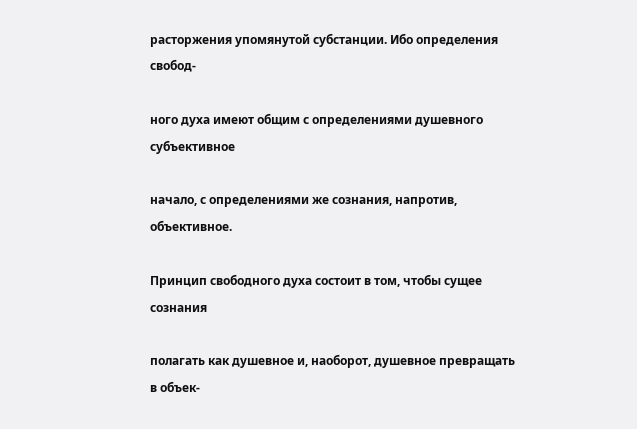расторжения упомянутой субстанции. Ибо определения свобод-

ного духа имеют общим с определениями душевного субъективное

начало, с определениями же сознания, напротив, объективное.

Принцип свободного духа состоит в том, чтобы сущее сознания

полагать как душевное и, наоборот, душевное превращать в объек-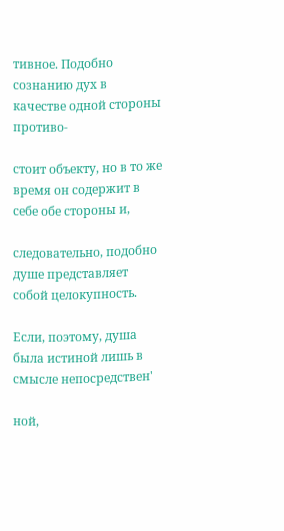тивное. Подобно сознанию дух в качестве одной стороны противо-

стоит объекту, но в то же время он содержит в себе обе стороны и,

следовательно, подобно душе представляет собой целокупность.

Если, поэтому, душа была истиной лишь в смысле непосредствен'

ной,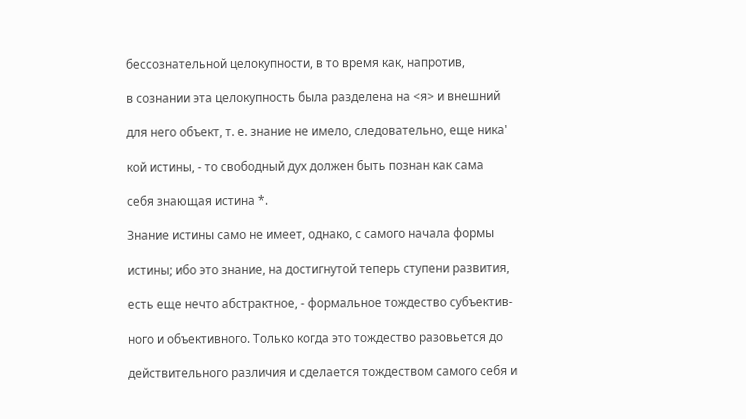бессознательной целокупности, в то время как, напротив,

в сознании эта целокупность была разделена на <я> и внешний

для него объект, т. е. знание не имело, следовательно, еще ника'

кой истины, - то свободный дух должен быть познан как сама

себя знающая истина *.

Знание истины само не имеет, однако, с самого начала формы

истины; ибо это знание, на достигнутой теперь ступени развития,

есть еще нечто абстрактное, - формальное тождество субъектив-

ного и объективного. Только когда это тождество разовьется до

действительного различия и сделается тождеством самого себя и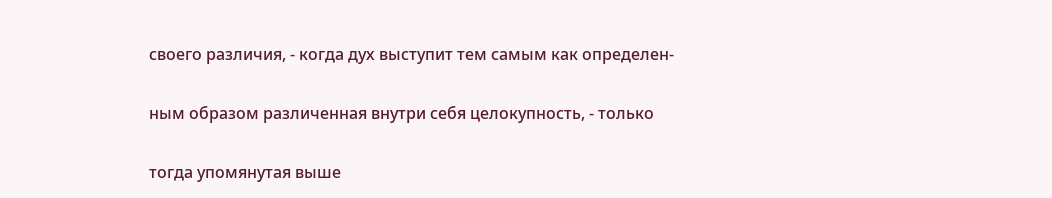своего различия, - когда дух выступит тем самым как определен-

ным образом различенная внутри себя целокупность, - только

тогда упомянутая выше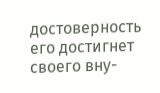достоверность его достигнет своего вну-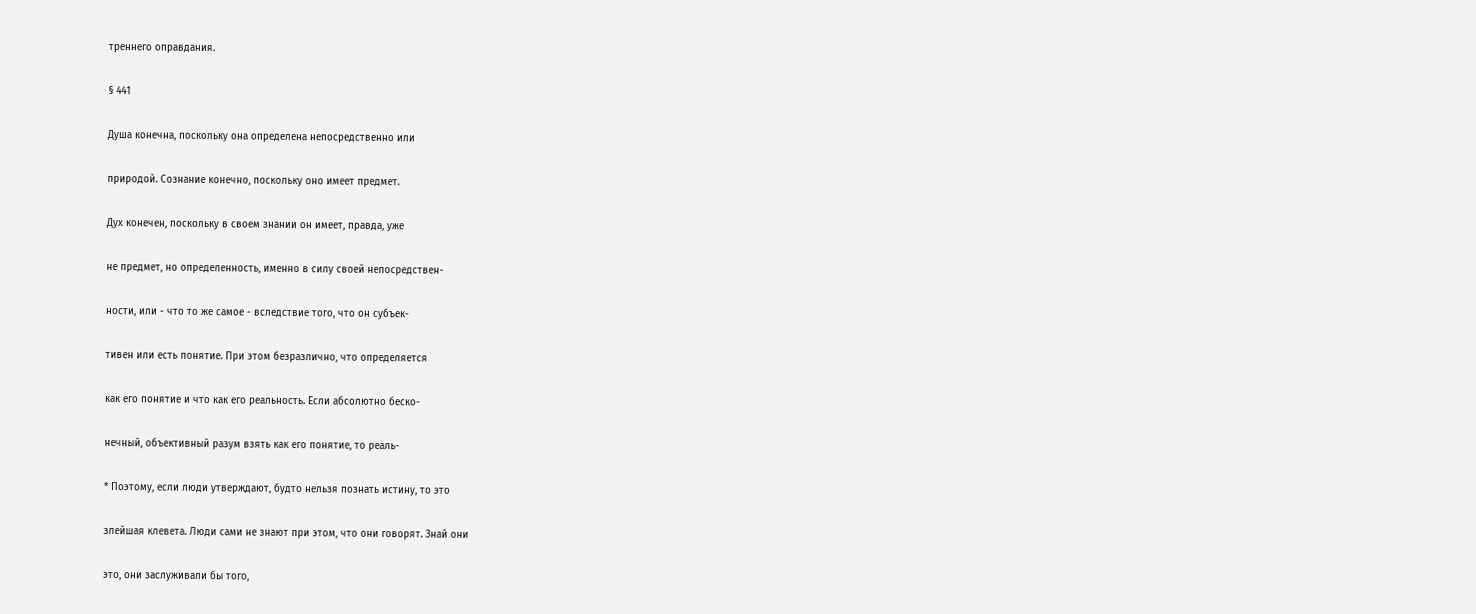треннего оправдания.

§ 441

Душа конечна, поскольку она определена непосредственно или

природой. Сознание конечно, поскольку оно имеет предмет.

Дух конечен, поскольку в своем знании он имеет, правда, уже

не предмет, но определенность, именно в силу своей непосредствен-

ности, или - что то же самое - вследствие того, что он субъек-

тивен или есть понятие. При этом безразлично, что определяется

как его понятие и что как его реальность. Если абсолютно беско-

нечный, объективный разум взять как его понятие, то реаль-

* Поэтому, если люди утверждают, будто нельзя познать истину, то это

злейшая клевета. Люди сами не знают при этом, что они говорят. Знай они

это, они заслуживали бы того,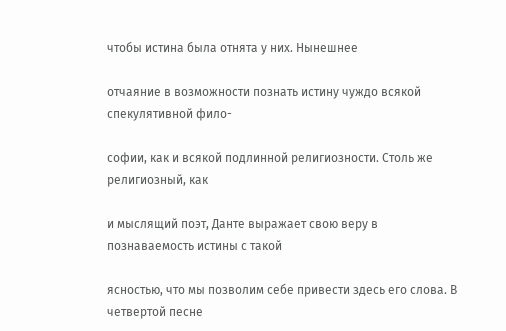чтобы истина была отнята у них. Нынешнее

отчаяние в возможности познать истину чуждо всякой спекулятивной фило-

софии, как и всякой подлинной религиозности. Столь же религиозный, как

и мыслящий поэт, Данте выражает свою веру в познаваемость истины с такой

ясностью, что мы позволим себе привести здесь его слова. В четвертой песне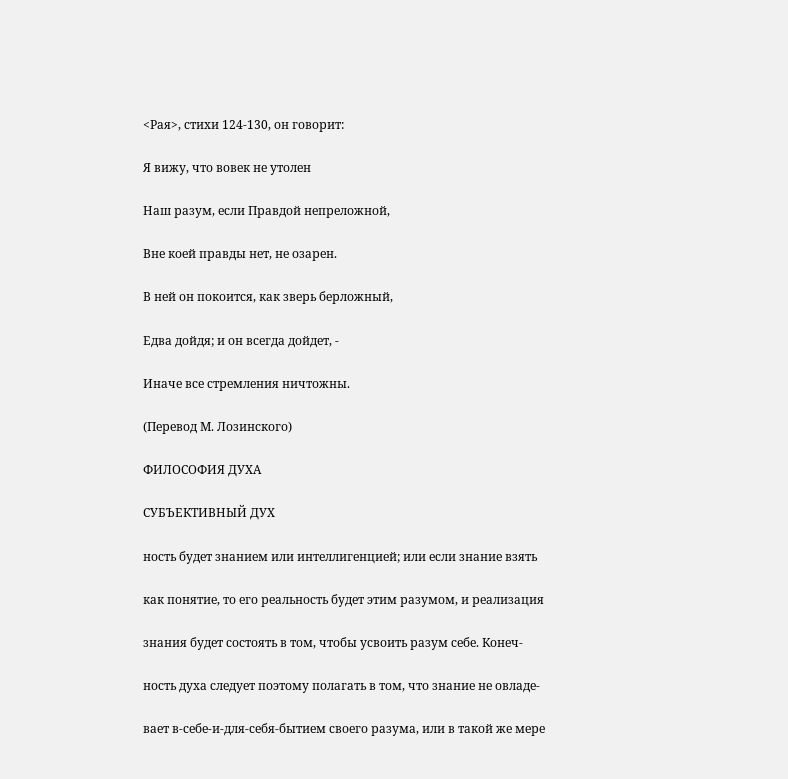<Рая>, стихи 124-130, он говорит:

Я вижу, что вовек не утолен

Наш разум, если Правдой непреложной,

Вне коей правды нет, не озарен.

В ней он покоится, как зверь берложный,

Едва дойдя; и он всегда дойдет, -

Иначе все стремления ничтожны.

(Перевод М. Лозинского)

ФИЛОСОФИЯ ДУХА

СУБЪЕКТИВНЫЙ ДУХ

ность будет знанием или интеллигенцией; или если знание взять

как понятие, то его реальность будет этим разумом, и реализация

знания будет состоять в том, чтобы усвоить разум себе. Конеч-

ность духа следует поэтому полагать в том, что знание не овладе-

вает в-себе-и-для-себя-бытием своего разума, или в такой же мере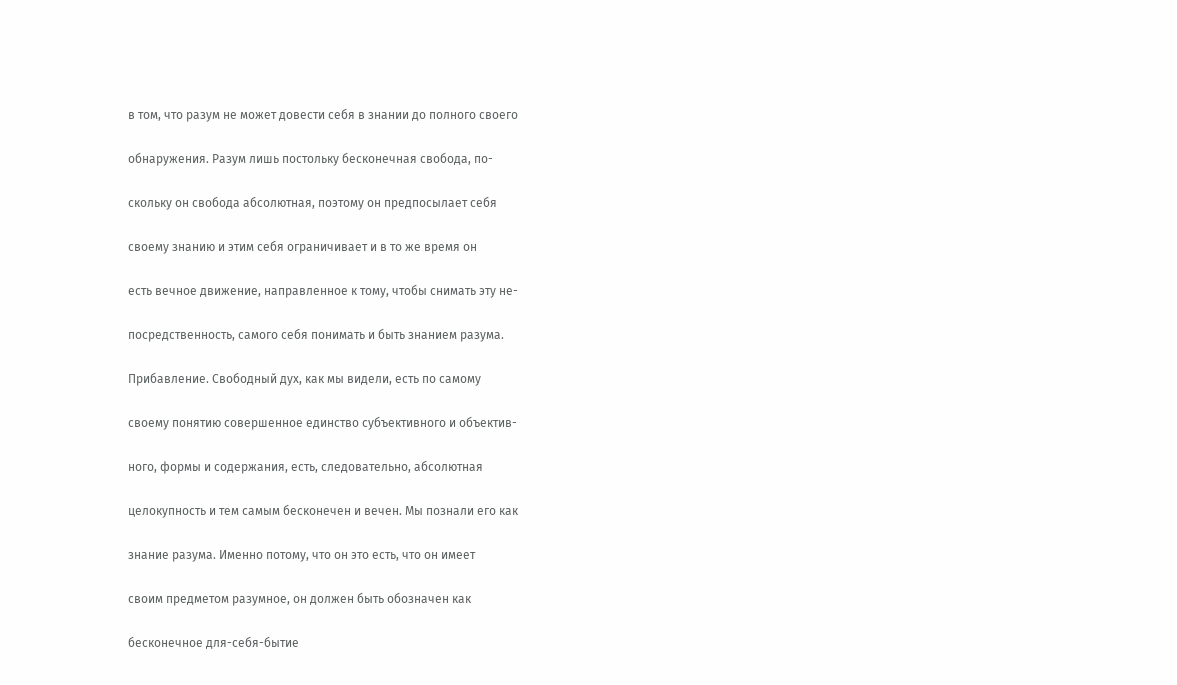в том, что разум не может довести себя в знании до полного своего

обнаружения. Разум лишь постольку бесконечная свобода, по-

скольку он свобода абсолютная, поэтому он предпосылает себя

своему знанию и этим себя ограничивает и в то же время он

есть вечное движение, направленное к тому, чтобы снимать эту не-

посредственность, самого себя понимать и быть знанием разума.

Прибавление. Свободный дух, как мы видели, есть по самому

своему понятию совершенное единство субъективного и объектив-

ного, формы и содержания, есть, следовательно, абсолютная

целокупность и тем самым бесконечен и вечен. Мы познали его как

знание разума. Именно потому, что он это есть, что он имеет

своим предметом разумное, он должен быть обозначен как

бесконечное для-себя-бытие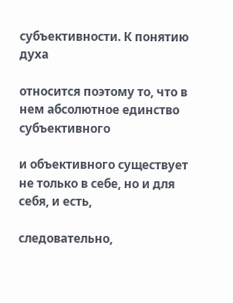субъективности. К понятию духа

относится поэтому то, что в нем абсолютное единство субъективного

и объективного существует не только в себе, но и для себя, и есть,

следовательно,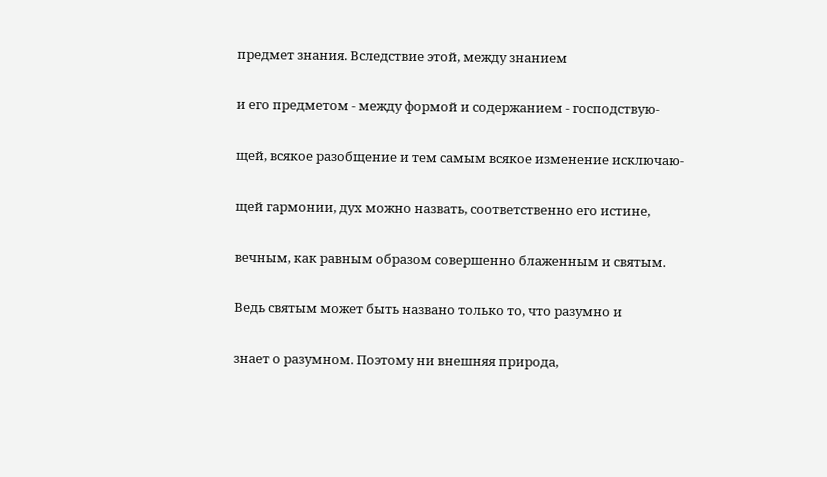предмет знания. Вследствие этой, между знанием

и его предметом - между формой и содержанием - господствую-

щей, всякое разобщение и тем самым всякое изменение исключаю-

щей гармонии, дух можно назвать, соответственно его истине,

вечным, как равным образом совершенно блаженным и святым.

Ведь святым может быть названо только то, что разумно и

знает о разумном. Поэтому ни внешняя природа,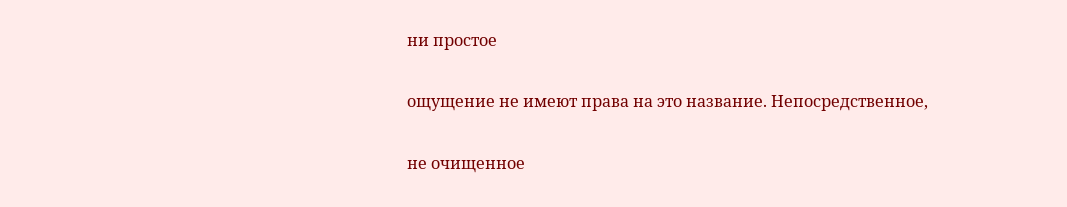ни простое

ощущение не имеют права на это название. Непосредственное,

не очищенное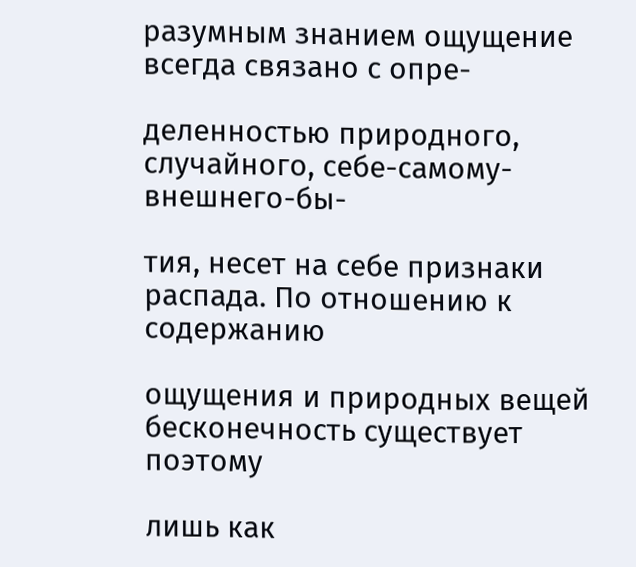разумным знанием ощущение всегда связано с опре-

деленностью природного, случайного, себе-самому-внешнего-бы-

тия, несет на себе признаки распада. По отношению к содержанию

ощущения и природных вещей бесконечность существует поэтому

лишь как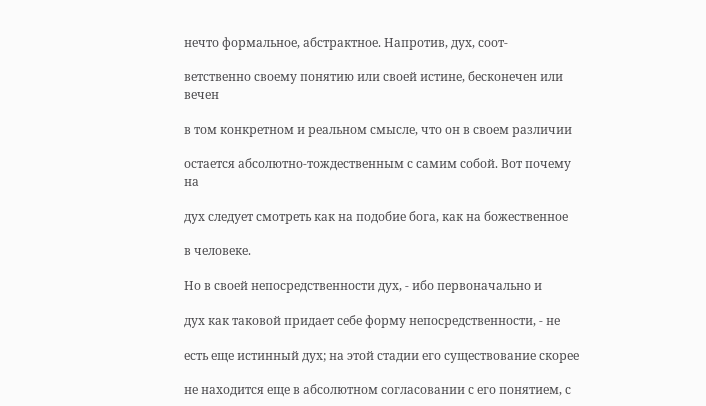нечто формальное, абстрактное. Напротив, дух, соот-

ветственно своему понятию или своей истине, бесконечен или вечен

в том конкретном и реальном смысле, что он в своем различии

остается абсолютно-тождественным с самим собой. Вот почему на

дух следует смотреть как на подобие бога, как на божественное

в человеке.

Но в своей непосредственности дух, - ибо первоначально и

дух как таковой придает себе форму непосредственности, - не

есть еще истинный дух; на этой стадии его существование скорее

не находится еще в абсолютном согласовании с его понятием, с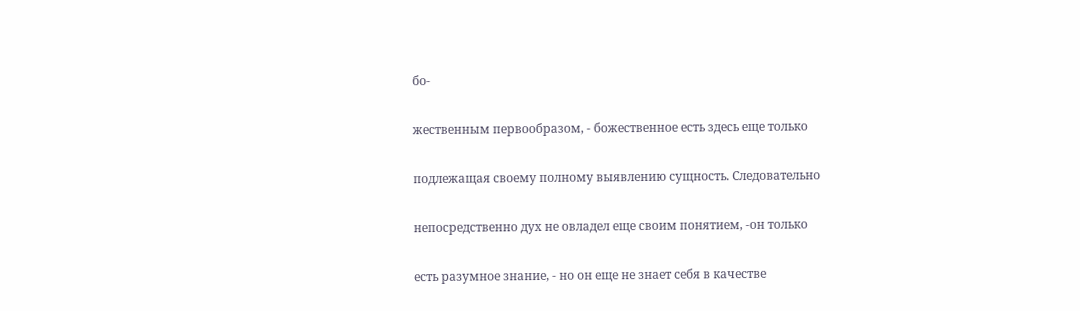бо-

жественным первообразом, - божественное есть здесь еще только

подлежащая своему полному выявлению сущность. Следовательно

непосредственно дух не овладел еще своим понятием, -он только

есть разумное знание, - но он еще не знает себя в качестве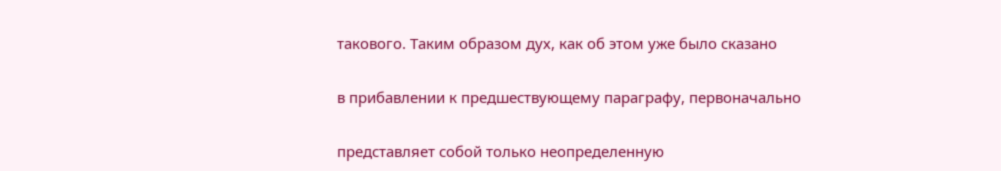такового. Таким образом дух, как об этом уже было сказано

в прибавлении к предшествующему параграфу, первоначально

представляет собой только неопределенную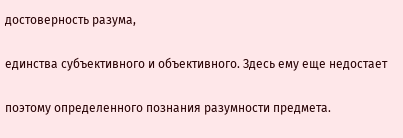достоверность разума,

единства субъективного и объективного. Здесь ему еще недостает

поэтому определенного познания разумности предмета.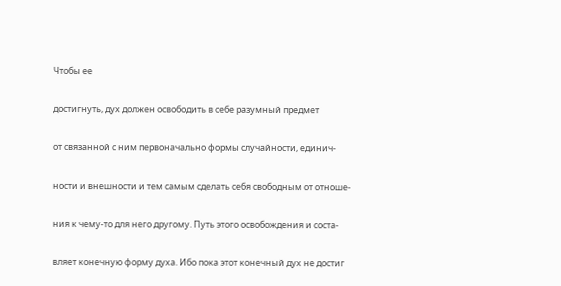Чтобы ее

достигнуть, дух должен освободить в себе разумный предмет

от связанной с ним первоначально формы случайности, единич-

ности и внешности и тем самым сделать себя свободным от отноше-

ния к чему-то для него другому. Путь этого освобождения и соста-

вляет конечную форму духа. Ибо пока этот конечный дух не достиг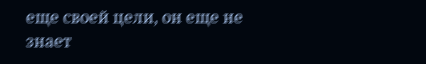еще своей цели, он еще не знает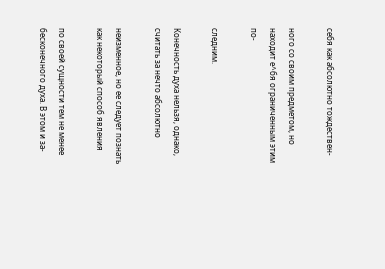себя как абсолютно тождествен-

ного со своим предметом, но находит е^бя ограниченным этим по-

следним.

Конечность духа нельзя, однако, считать за нечто абсолютно

неизменное, но ее следует познать как некоторый способ явления

по своей сущности тем не менее бесконечного духа. В этом и за-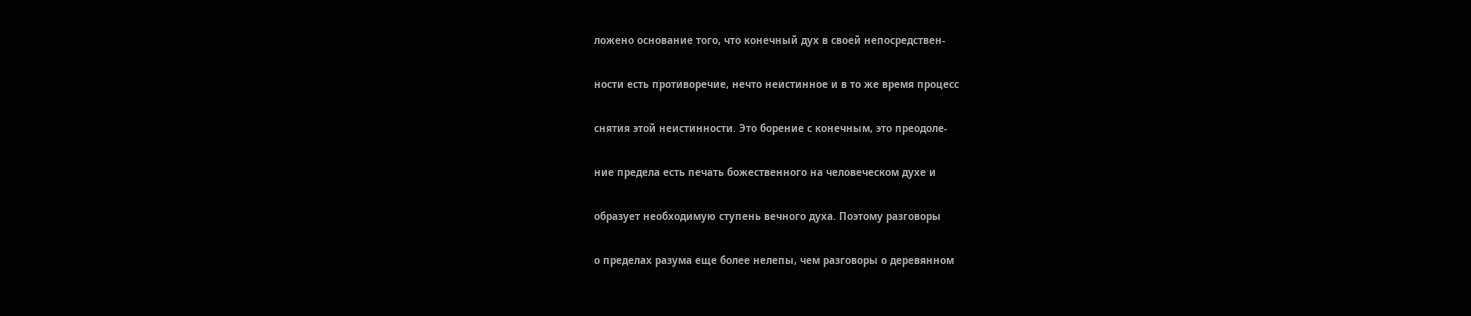ложено основание того, что конечный дух в своей непосредствен-

ности есть противоречие, нечто неистинное и в то же время процесс

снятия этой неистинности. Это борение с конечным, это преодоле-

ние предела есть печать божественного на человеческом духе и

образует необходимую ступень вечного духа. Поэтому разговоры

о пределах разума еще более нелепы, чем разговоры о деревянном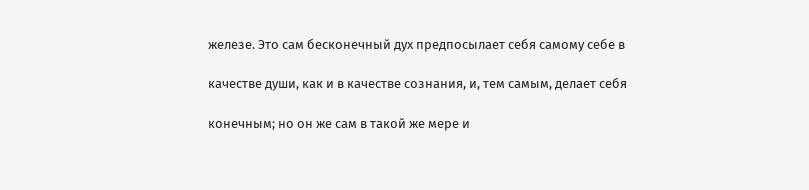железе. Это сам бесконечный дух предпосылает себя самому себе в

качестве души, как и в качестве сознания, и, тем самым, делает себя

конечным; но он же сам в такой же мере и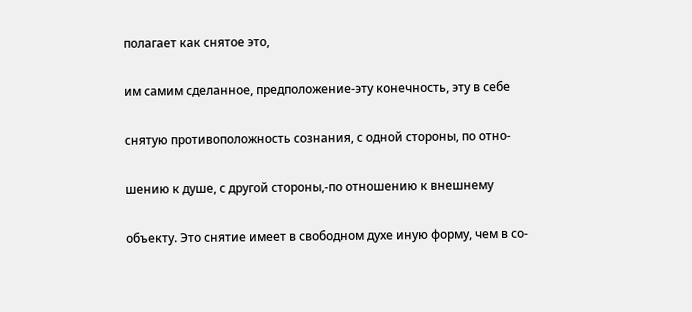полагает как снятое это,

им самим сделанное, предположение-эту конечность, эту в себе

снятую противоположность сознания, с одной стороны, по отно-

шению к душе, с другой стороны,-по отношению к внешнему

объекту. Это снятие имеет в свободном духе иную форму, чем в со-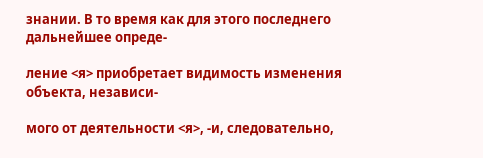знании. В то время как для этого последнего дальнейшее опреде-

ление <я> приобретает видимость изменения объекта, независи-

мого от деятельности <я>, -и, следовательно,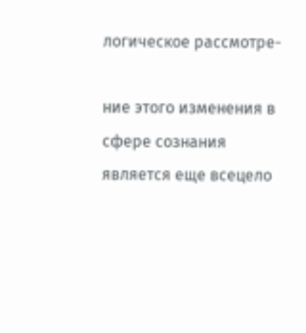логическое рассмотре-

ние этого изменения в сфере сознания является еще всецело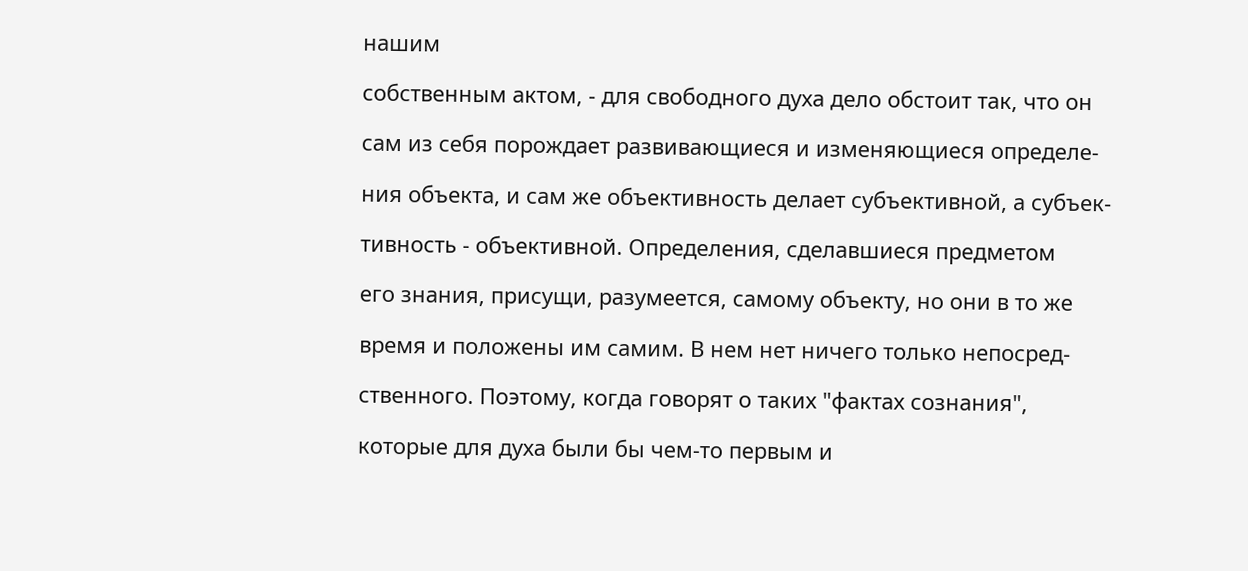нашим

собственным актом, - для свободного духа дело обстоит так, что он

сам из себя порождает развивающиеся и изменяющиеся определе-

ния объекта, и сам же объективность делает субъективной, а субъек-

тивность - объективной. Определения, сделавшиеся предметом

его знания, присущи, разумеется, самому объекту, но они в то же

время и положены им самим. В нем нет ничего только непосред-

ственного. Поэтому, когда говорят о таких "фактах сознания",

которые для духа были бы чем-то первым и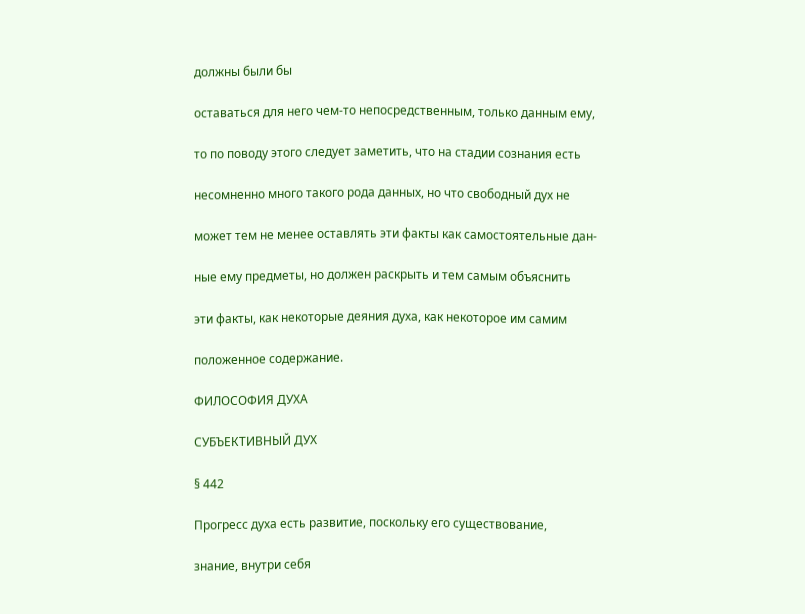должны были бы

оставаться для него чем-то непосредственным, только данным ему,

то по поводу этого следует заметить, что на стадии сознания есть

несомненно много такого рода данных, но что свободный дух не

может тем не менее оставлять эти факты как самостоятельные дан-

ные ему предметы, но должен раскрыть и тем самым объяснить

эти факты, как некоторые деяния духа, как некоторое им самим

положенное содержание.

ФИЛОСОФИЯ ДУХА

СУБЪЕКТИВНЫЙ ДУХ

§ 442

Прогресс духа есть развитие, поскольку его существование,

знание, внутри себя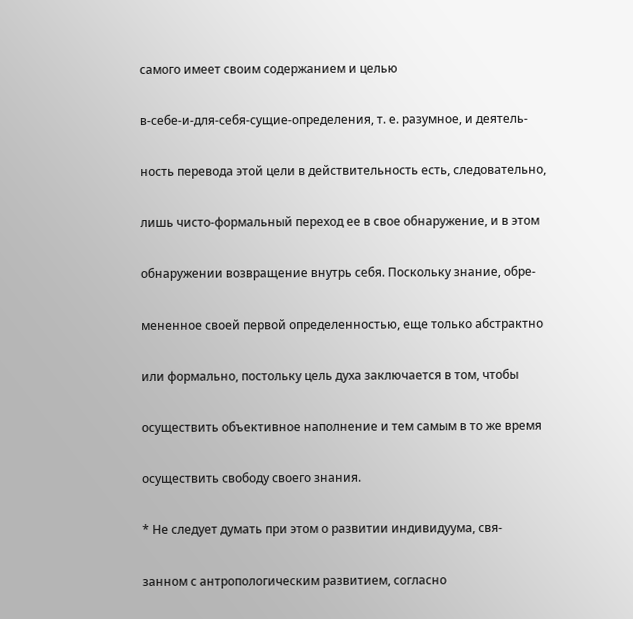самого имеет своим содержанием и целью

в-себе-и-для-себя-сущие-определения, т. е. разумное, и деятель-

ность перевода этой цели в действительность есть, следовательно,

лишь чисто-формальный переход ее в свое обнаружение, и в этом

обнаружении возвращение внутрь себя. Поскольку знание, обре-

мененное своей первой определенностью, еще только абстрактно

или формально, постольку цель духа заключается в том, чтобы

осуществить объективное наполнение и тем самым в то же время

осуществить свободу своего знания.

* Не следует думать при этом о развитии индивидуума, свя-

занном с антропологическим развитием, согласно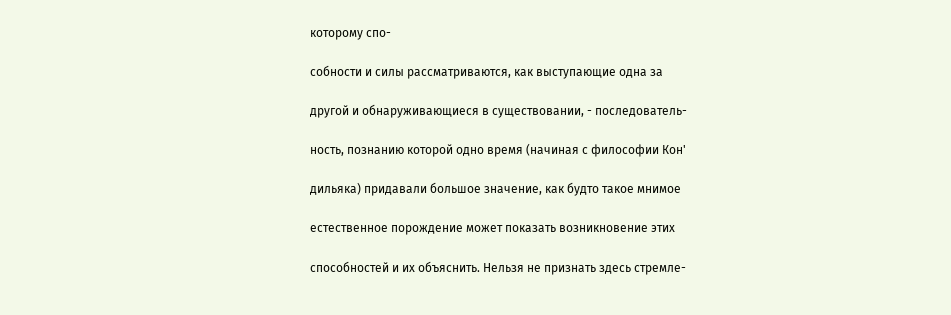которому спо-

собности и силы рассматриваются, как выступающие одна за

другой и обнаруживающиеся в существовании, - последователь-

ность, познанию которой одно время (начиная с философии Кон'

дильяка) придавали большое значение, как будто такое мнимое

естественное порождение может показать возникновение этих

способностей и их объяснить. Нельзя не признать здесь стремле-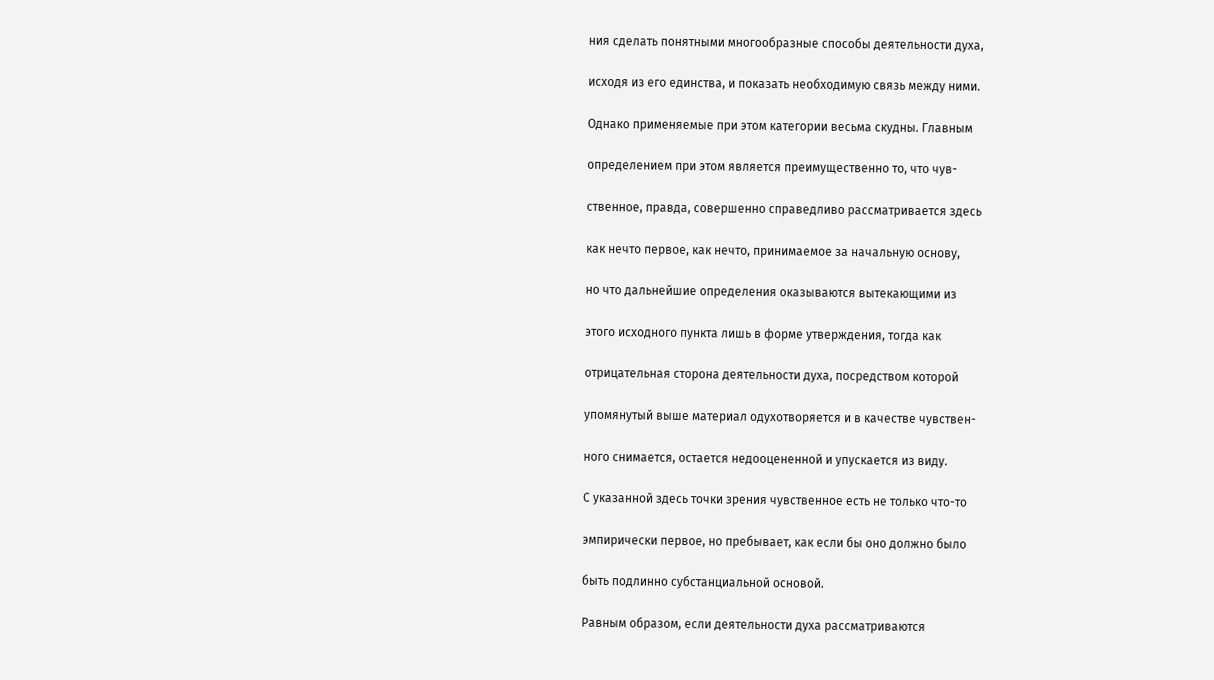ния сделать понятными многообразные способы деятельности духа,

исходя из его единства, и показать необходимую связь между ними.

Однако применяемые при этом категории весьма скудны. Главным

определением при этом является преимущественно то, что чув-

ственное, правда, совершенно справедливо рассматривается здесь

как нечто первое, как нечто, принимаемое за начальную основу,

но что дальнейшие определения оказываются вытекающими из

этого исходного пункта лишь в форме утверждения, тогда как

отрицательная сторона деятельности духа, посредством которой

упомянутый выше материал одухотворяется и в качестве чувствен-

ного снимается, остается недооцененной и упускается из виду.

С указанной здесь точки зрения чувственное есть не только что-то

эмпирически первое, но пребывает, как если бы оно должно было

быть подлинно субстанциальной основой.

Равным образом, если деятельности духа рассматриваются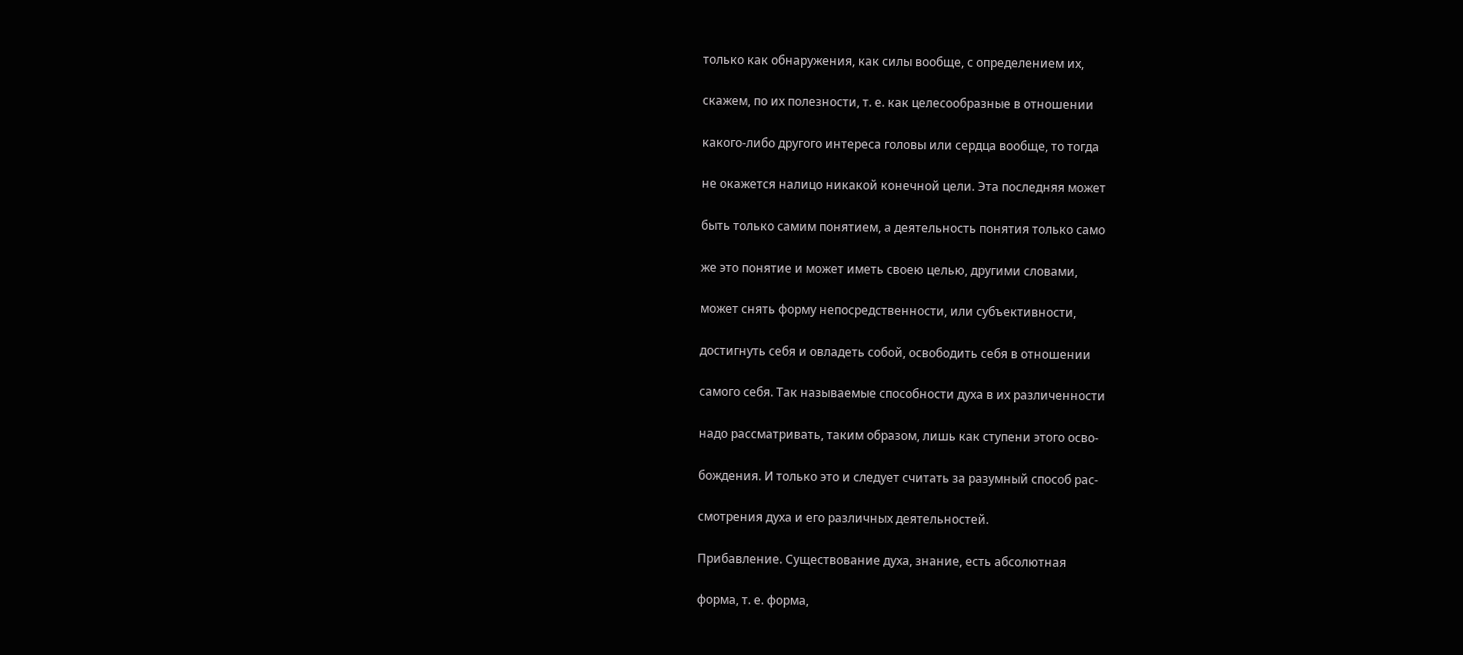только как обнаружения, как силы вообще, с определением их,

скажем, по их полезности, т. е. как целесообразные в отношении

какого-либо другого интереса головы или сердца вообще, то тогда

не окажется налицо никакой конечной цели. Эта последняя может

быть только самим понятием, а деятельность понятия только само

же это понятие и может иметь своею целью, другими словами,

может снять форму непосредственности, или субъективности,

достигнуть себя и овладеть собой, освободить себя в отношении

самого себя. Так называемые способности духа в их различенности

надо рассматривать, таким образом, лишь как ступени этого осво-

бождения. И только это и следует считать за разумный способ рас-

смотрения духа и его различных деятельностей.

Прибавление. Существование духа, знание, есть абсолютная

форма, т. е. форма,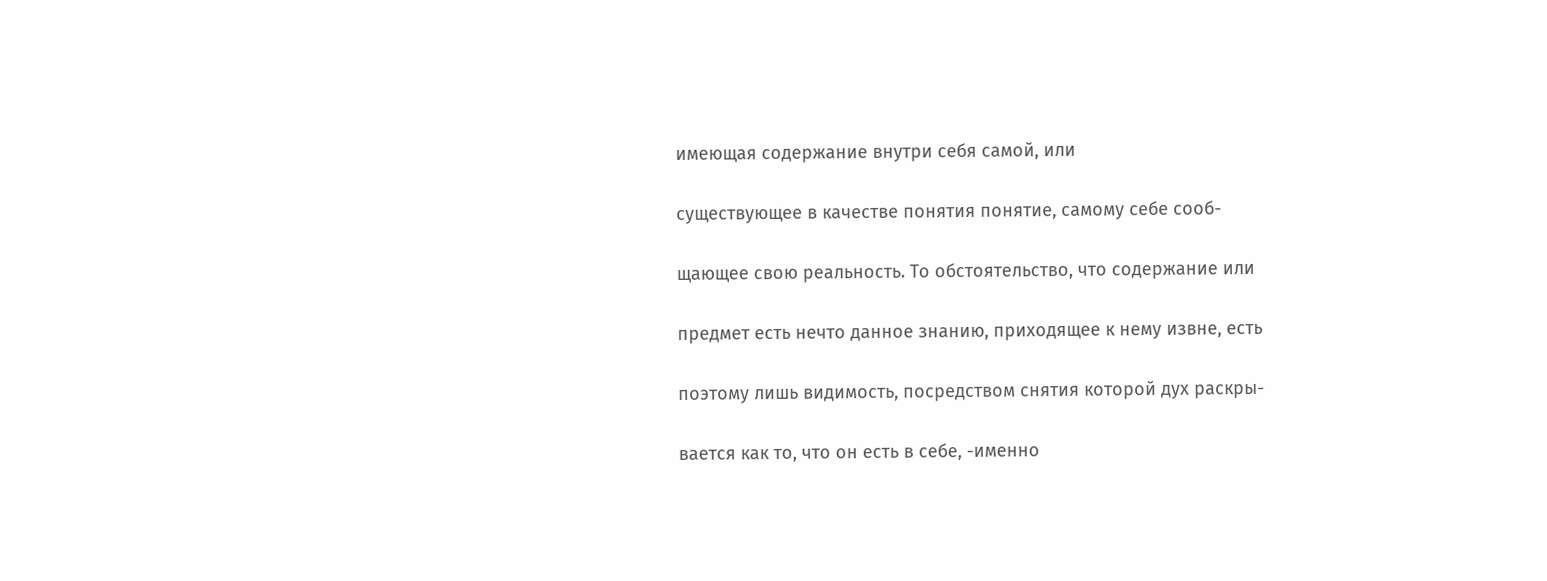имеющая содержание внутри себя самой, или

существующее в качестве понятия понятие, самому себе сооб-

щающее свою реальность. То обстоятельство, что содержание или

предмет есть нечто данное знанию, приходящее к нему извне, есть

поэтому лишь видимость, посредством снятия которой дух раскры-

вается как то, что он есть в себе, -именно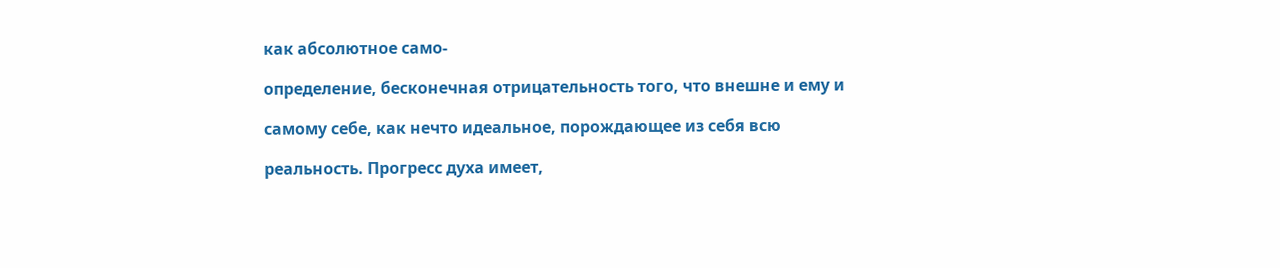как абсолютное само-

определение, бесконечная отрицательность того, что внешне и ему и

самому себе, как нечто идеальное, порождающее из себя всю

реальность. Прогресс духа имеет,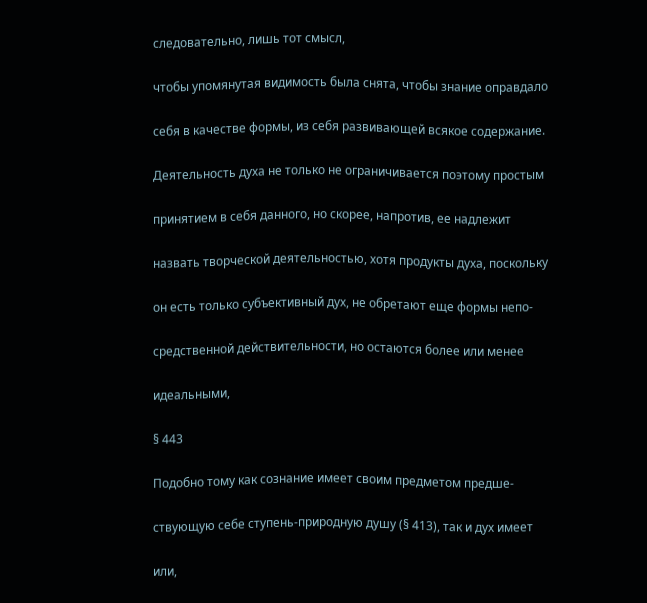следовательно, лишь тот смысл,

чтобы упомянутая видимость была снята, чтобы знание оправдало

себя в качестве формы, из себя развивающей всякое содержание.

Деятельность духа не только не ограничивается поэтому простым

принятием в себя данного, но скорее, напротив, ее надлежит

назвать творческой деятельностью, хотя продукты духа, поскольку

он есть только субъективный дух, не обретают еще формы непо-

средственной действительности, но остаются более или менее

идеальными,

§ 443

Подобно тому как сознание имеет своим предметом предше-

ствующую себе ступень-природную душу (§ 413), так и дух имеет

или,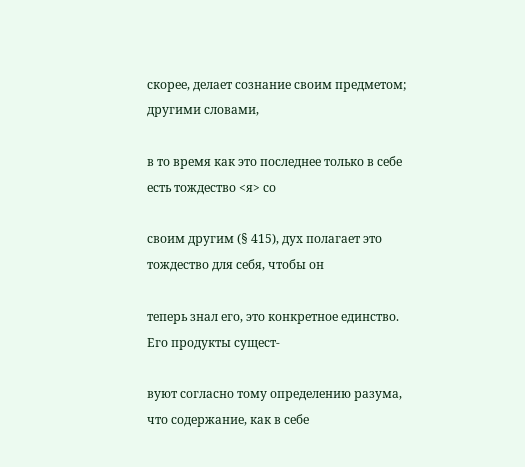скорее, делает сознание своим предметом; другими словами,

в то время как это последнее только в себе есть тождество <я> со

своим другим (§ 415), дух полагает это тождество для себя, чтобы он

теперь знал его, это конкретное единство. Его продукты сущест-

вуют согласно тому определению разума, что содержание, как в себе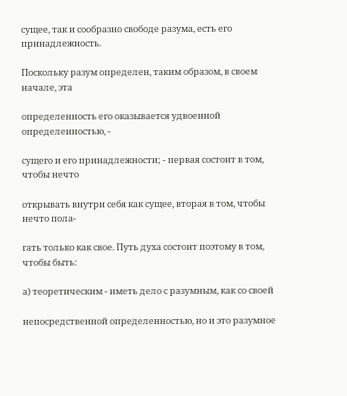сущее, так и сообразно свободе разума, есть его принадлежность.

Поскольку разум определен, таким образом, в своем начале, эта

определенность его оказывается удвоенной определенностью, -

сущего и его принадлежности; - первая состоит в том, чтобы нечто

открывать внутри себя как сущее, вторая в том, чтобы нечто пола-

гать только как свое. Путь духа состоит поэтому в том, чтобы быть:

а) теоретическим - иметь дело с разумным, как со своей

непосредственной определенностью, но и это разумное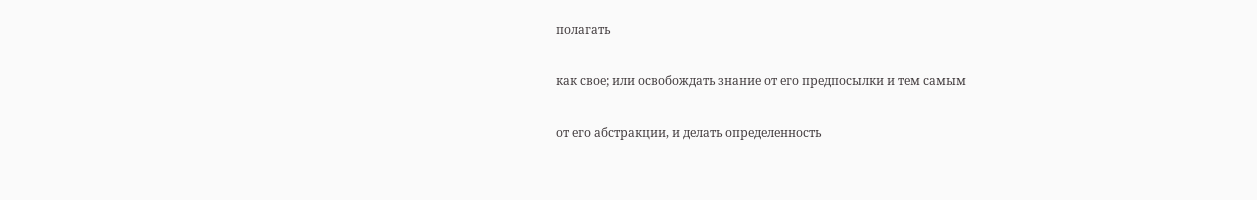полагать

как свое; или освобождать знание от его предпосылки и тем самым

от его абстракции, и делать определенность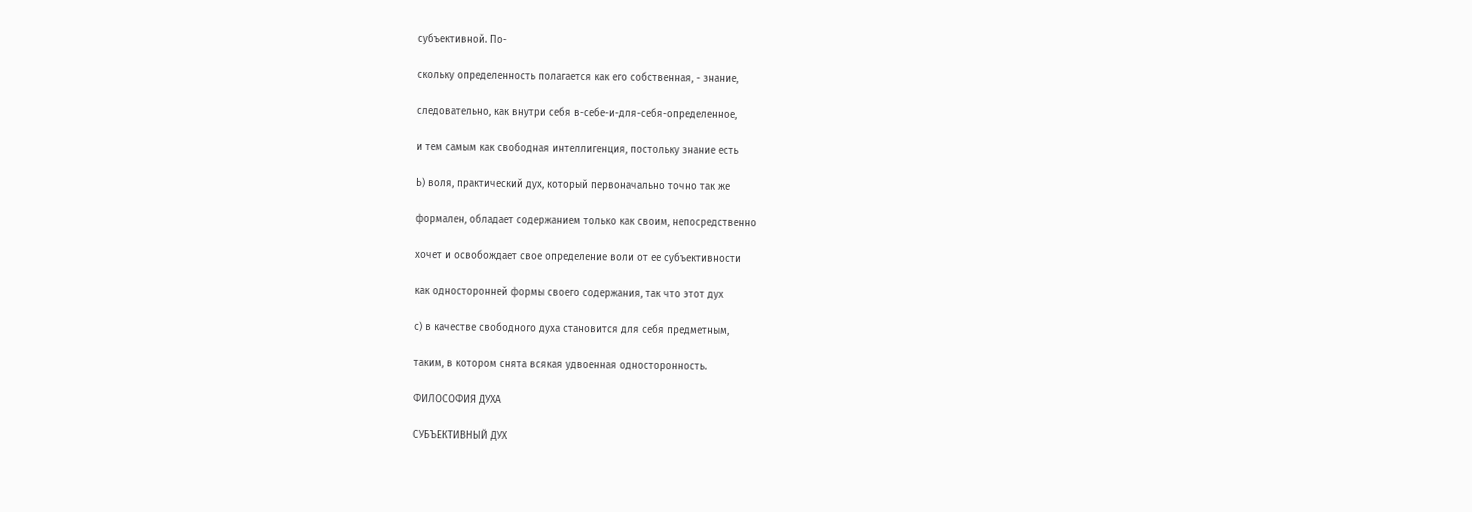субъективной. По-

скольку определенность полагается как его собственная, - знание,

следовательно, как внутри себя в-себе-и-для-себя-определенное,

и тем самым как свободная интеллигенция, постольку знание есть

Ь) воля, практический дух, который первоначально точно так же

формален, обладает содержанием только как своим, непосредственно

хочет и освобождает свое определение воли от ее субъективности

как односторонней формы своего содержания, так что этот дух

с) в качестве свободного духа становится для себя предметным,

таким, в котором снята всякая удвоенная односторонность.

ФИЛОСОФИЯ ДУХА

СУБЪЕКТИВНЫЙ ДУХ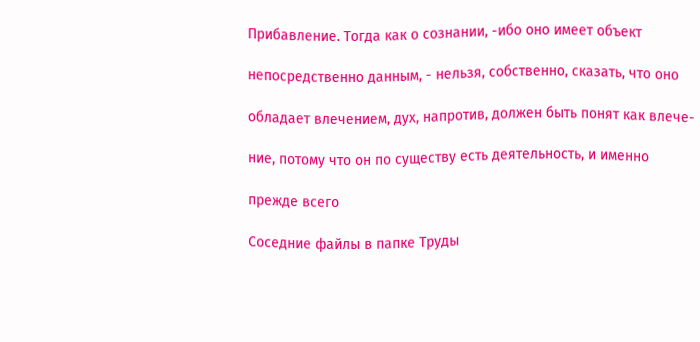Прибавление. Тогда как о сознании, -ибо оно имеет объект

непосредственно данным, - нельзя, собственно, сказать, что оно

обладает влечением, дух, напротив, должен быть понят как влече-

ние, потому что он по существу есть деятельность, и именно

прежде всего

Соседние файлы в папке Труды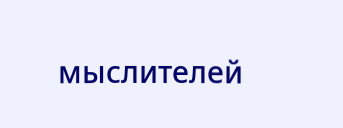мыслителей